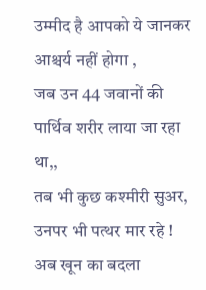उम्मीद है आपको ये जानकर आश्चर्य नहीं होगा ,
जब उन 44 जवानों की पार्थिव शरीर लाया जा रहा था,,
तब भी कुछ कश्मीरी सुअर, उनपर भी पत्थर मार रहे !
अब खून का बदला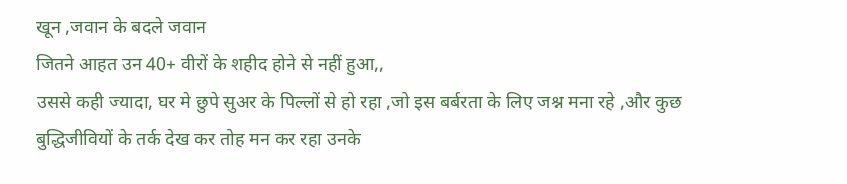खून ,जवान के बदले जवान
जितने आहत उन 40+ वीरों के शहीद होने से नहीं हुआ,,
उससे कही ज्यादा, घर मे छुपे सुअर के पिल्लों से हो रहा ,जो इस बर्बरता के लिए जश्न मना रहे ,और कुछ बुद्धिजीवियों के तर्क देख कर तोह मन कर रहा उनके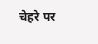चेहरे पर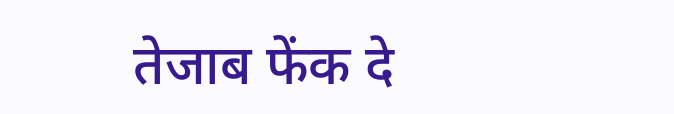तेजाब फेंक दे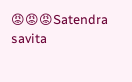😡😡😡Satendra savita